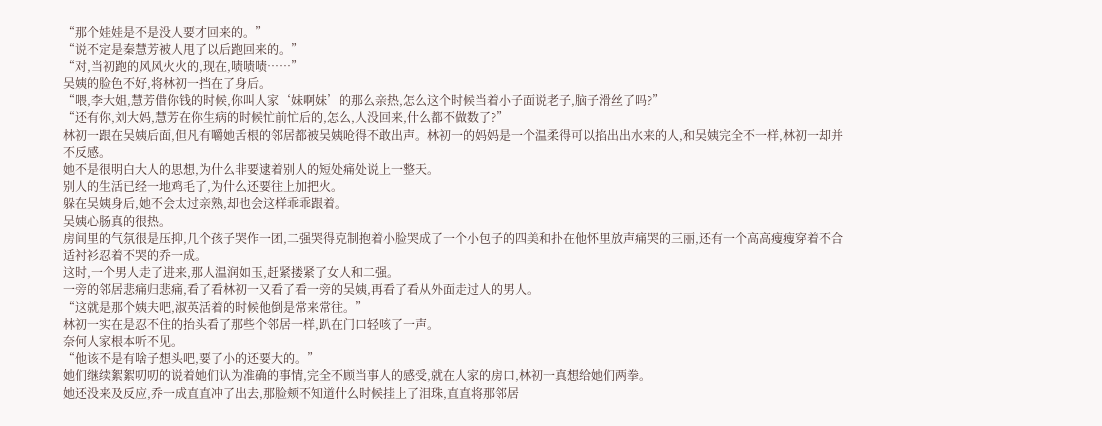“那个娃娃是不是没人要才回来的。”
“说不定是秦慧芳被人甩了以后跑回来的。”
“对,当初跑的风风火火的,现在,啧啧啧……”
吴姨的脸色不好,将林初一挡在了身后。
“喂,李大姐,慧芳借你钱的时候,你叫人家‘妹啊妹’的那么亲热,怎么这个时候当着小子面说老子,脑子滑丝了吗?”
“还有你,刘大妈,慧芳在你生病的时候忙前忙后的,怎么,人没回来,什么都不做数了?”
林初一跟在吴姨后面,但凡有嚼她舌根的邻居都被吴姨呛得不敢出声。林初一的妈妈是一个温柔得可以掐出出水来的人,和吴姨完全不一样,林初一却并不反感。
她不是很明白大人的思想,为什么非要逮着别人的短处痛处说上一整天。
别人的生活已经一地鸡毛了,为什么还要往上加把火。
躲在吴姨身后,她不会太过亲熟,却也会这样乖乖跟着。
吴姨心肠真的很热。
房间里的气氛很是压抑,几个孩子哭作一团,二强哭得克制抱着小脸哭成了一个小包子的四美和扑在他怀里放声痛哭的三丽,还有一个高高瘦瘦穿着不合适衬衫忍着不哭的乔一成。
这时,一个男人走了进来,那人温润如玉,赶紧搂紧了女人和二强。
一旁的邻居悲痛归悲痛,看了看林初一又看了看一旁的吴姨,再看了看从外面走过人的男人。
“这就是那个姨夫吧,淑英活着的时候他倒是常来常往。”
林初一实在是忍不住的抬头看了那些个邻居一样,趴在门口轻咳了一声。
奈何人家根本听不见。
“他该不是有啥子想头吧,要了小的还要大的。”
她们继续絮絮叨叨的说着她们认为准确的事情,完全不顾当事人的感受,就在人家的房口,林初一真想给她们两拳。
她还没来及反应,乔一成直直冲了出去,那脸颊不知道什么时候挂上了泪珠,直直将那邻居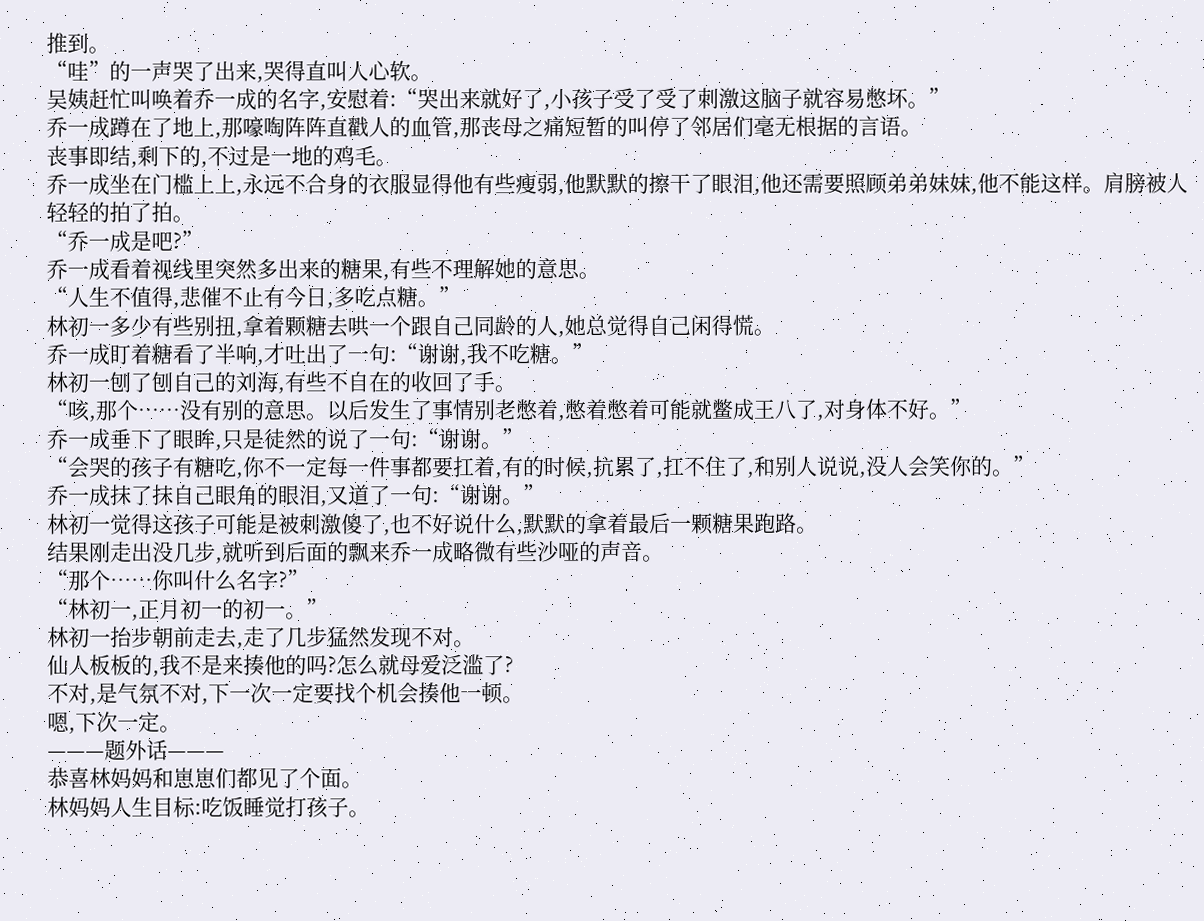推到。
“哇”的一声哭了出来,哭得直叫人心软。
吴姨赶忙叫唤着乔一成的名字,安慰着:“哭出来就好了,小孩子受了受了刺激这脑子就容易憋坏。”
乔一成蹲在了地上,那嚎啕阵阵直戳人的血管,那丧母之痛短暂的叫停了邻居们毫无根据的言语。
丧事即结,剩下的,不过是一地的鸡毛。
乔一成坐在门槛上上,永远不合身的衣服显得他有些瘦弱,他默默的擦干了眼泪,他还需要照顾弟弟妹妹,他不能这样。肩膀被人轻轻的拍了拍。
“乔一成是吧?”
乔一成看着视线里突然多出来的糖果,有些不理解她的意思。
“人生不值得,悲催不止有今日,多吃点糖。”
林初一多少有些别扭,拿着颗糖去哄一个跟自己同龄的人,她总觉得自己闲得慌。
乔一成盯着糖看了半响,才吐出了一句:“谢谢,我不吃糖。”
林初一刨了刨自己的刘海,有些不自在的收回了手。
“咳,那个……没有别的意思。以后发生了事情别老憋着,憋着憋着可能就鳖成王八了,对身体不好。”
乔一成垂下了眼眸,只是徒然的说了一句:“谢谢。”
“会哭的孩子有糖吃,你不一定每一件事都要扛着,有的时候,抗累了,扛不住了,和别人说说,没人会笑你的。”
乔一成抹了抹自己眼角的眼泪,又道了一句:“谢谢。”
林初一觉得这孩子可能是被刺激傻了,也不好说什么,默默的拿着最后一颗糖果跑路。
结果刚走出没几步,就听到后面的飘来乔一成略微有些沙哑的声音。
“那个……你叫什么名字?”
“林初一,正月初一的初一。”
林初一抬步朝前走去,走了几步猛然发现不对。
仙人板板的,我不是来揍他的吗?怎么就母爱泛滥了?
不对,是气氛不对,下一次一定要找个机会揍他一顿。
嗯,下次一定。
———题外话———
恭喜林妈妈和崽崽们都见了个面。
林妈妈人生目标:吃饭睡觉打孩子。